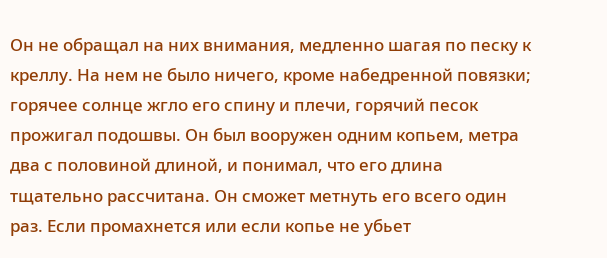Он не обращал на них внимания, медленно шагая по песку к креллу. На нем не было ничего, кроме набедренной повязки; горячее солнце жгло его спину и плечи, горячий песок прожигал подошвы. Он был вооружен одним копьем, метра два с половиной длиной, и понимал, что его длина тщательно рассчитана. Он сможет метнуть его всего один раз. Если промахнется или если копье не убьет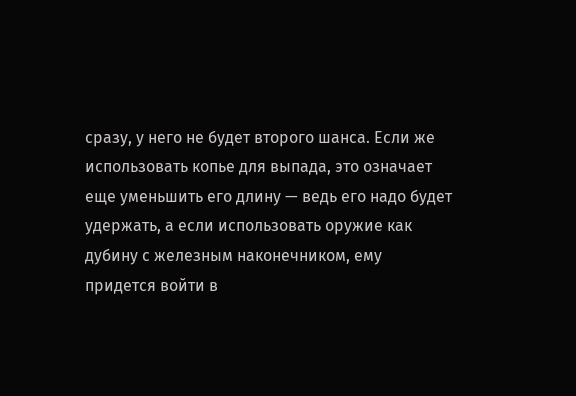сразу, у него не будет второго шанса. Если же использовать копье для выпада, это означает еще уменьшить его длину — ведь его надо будет удержать, а если использовать оружие как дубину с железным наконечником, ему придется войти в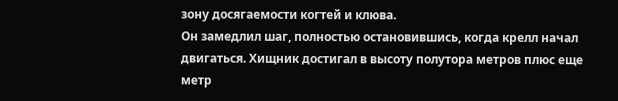зону досягаемости когтей и клюва.
Он замедлил шаг, полностью остановившись, когда крелл начал двигаться. Хищник достигал в высоту полутора метров плюс еще метр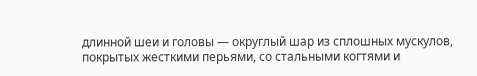длинной шеи и головы — округлый шар из сплошных мускулов, покрытых жесткими перьями, со стальными когтями и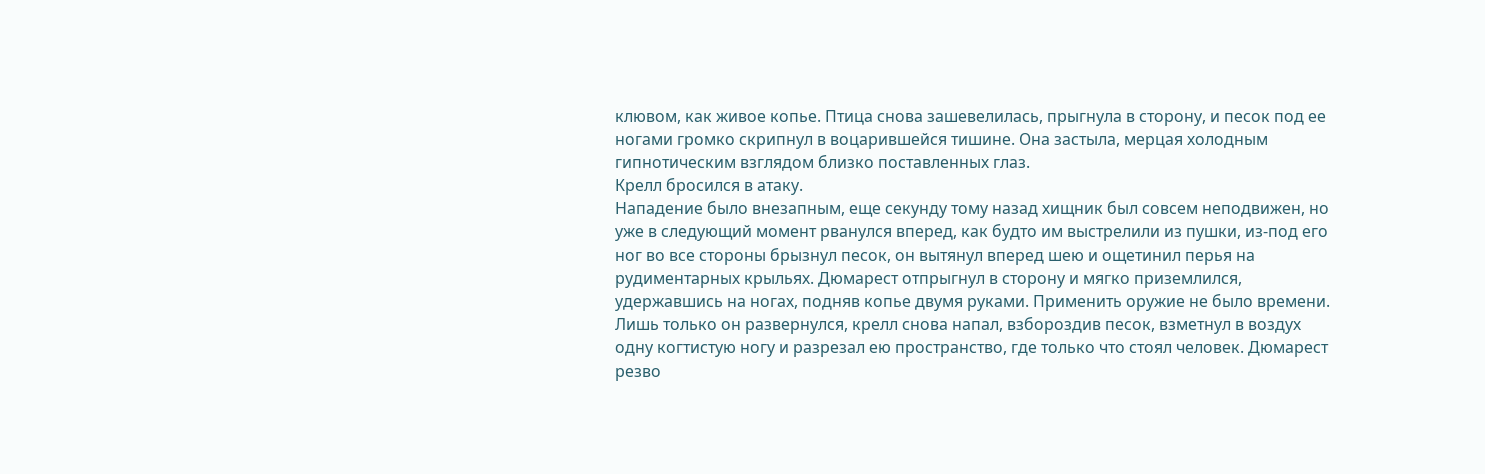клювом, как живое копье. Птица снова зашевелилась, прыгнула в сторону, и песок под ее ногами громко скрипнул в воцарившейся тишине. Она застыла, мерцая холодным гипнотическим взглядом близко поставленных глаз.
Крелл бросился в атаку.
Нападение было внезапным, еще секунду тому назад хищник был совсем неподвижен, но уже в следующий момент рванулся вперед, как будто им выстрелили из пушки, из-под его ног во все стороны брызнул песок, он вытянул вперед шею и ощетинил перья на рудиментарных крыльях. Дюмарест отпрыгнул в сторону и мягко приземлился, удержавшись на ногах, подняв копье двумя руками. Применить оружие не было времени. Лишь только он развернулся, крелл снова напал, взбороздив песок, взметнул в воздух одну когтистую ногу и разрезал ею пространство, где только что стоял человек. Дюмарест резво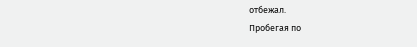отбежал.
Пробегая по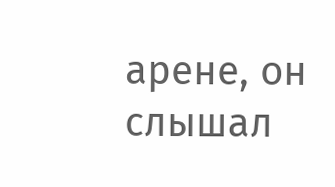арене, он слышал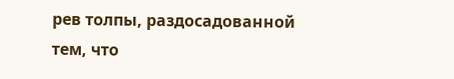рев толпы, раздосадованной тем, что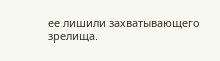ее лишили захватывающего зрелища.